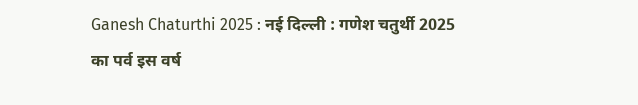Ganesh Chaturthi 2025 : नई दिल्ली : गणेश चतुर्थी 2025 का पर्व इस वर्ष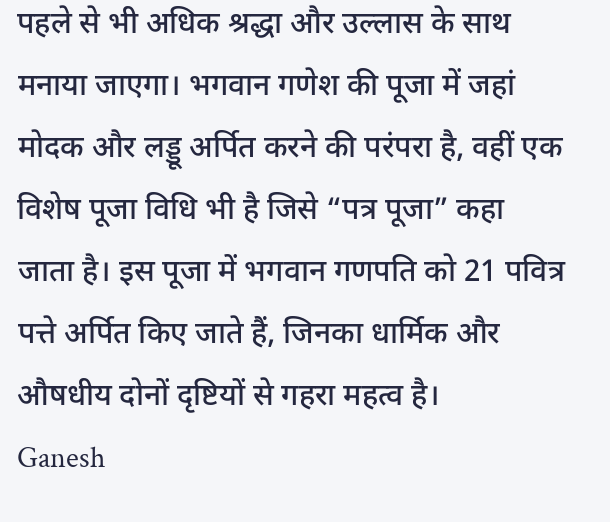पहले से भी अधिक श्रद्धा और उल्लास के साथ मनाया जाएगा। भगवान गणेश की पूजा में जहां मोदक और लड्डू अर्पित करने की परंपरा है, वहीं एक विशेष पूजा विधि भी है जिसे “पत्र पूजा” कहा जाता है। इस पूजा में भगवान गणपति को 21 पवित्र पत्ते अर्पित किए जाते हैं, जिनका धार्मिक और औषधीय दोनों दृष्टियों से गहरा महत्व है।
Ganesh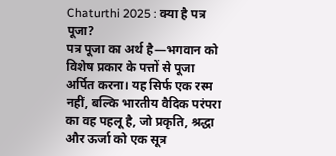Chaturthi 2025 : क्या है पत्र पूजा?
पत्र पूजा का अर्थ है—भगवान को विशेष प्रकार के पत्तों से पूजा अर्पित करना। यह सिर्फ एक रस्म नहीं, बल्कि भारतीय वैदिक परंपरा का वह पहलू है, जो प्रकृति, श्रद्धा और ऊर्जा को एक सूत्र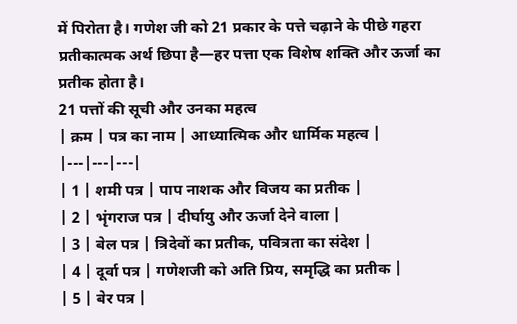में पिरोता है। गणेश जी को 21 प्रकार के पत्ते चढ़ाने के पीछे गहरा प्रतीकात्मक अर्थ छिपा है—हर पत्ता एक विशेष शक्ति और ऊर्जा का प्रतीक होता है।
21 पत्तों की सूची और उनका महत्व
| क्रम | पत्र का नाम | आध्यात्मिक और धार्मिक महत्व |
|---|---|---|
| 1 | शमी पत्र | पाप नाशक और विजय का प्रतीक |
| 2 | भृंगराज पत्र | दीर्घायु और ऊर्जा देने वाला |
| 3 | बेल पत्र | त्रिदेवों का प्रतीक, पवित्रता का संदेश |
| 4 | दूर्वा पत्र | गणेशजी को अति प्रिय, समृद्धि का प्रतीक |
| 5 | बेर पत्र |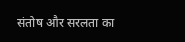संतोष और सरलता का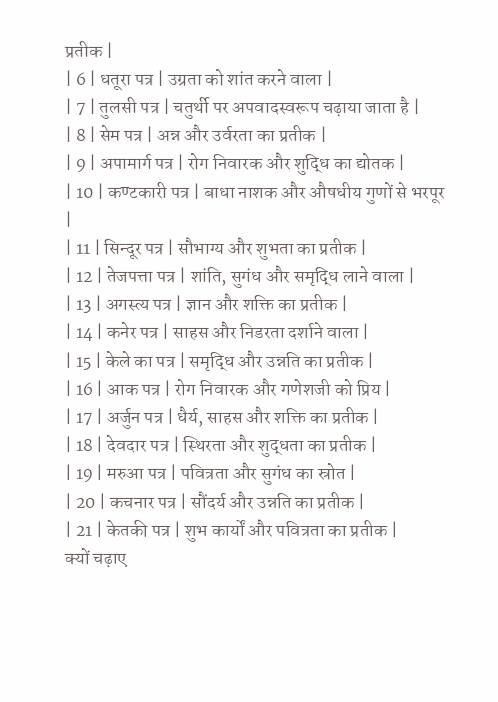प्रतीक |
| 6 | धतूरा पत्र | उग्रता को शांत करने वाला |
| 7 | तुलसी पत्र | चतुर्थी पर अपवादस्वरूप चढ़ाया जाता है |
| 8 | सेम पत्र | अन्न और उर्वरता का प्रतीक |
| 9 | अपामार्ग पत्र | रोग निवारक और शुद्धि का द्योतक |
| 10 | कण्टकारी पत्र | बाधा नाशक और औषधीय गुणों से भरपूर |
| 11 | सिन्दूर पत्र | सौभाग्य और शुभता का प्रतीक |
| 12 | तेजपत्ता पत्र | शांति, सुगंध और समृद्धि लाने वाला |
| 13 | अगस्त्य पत्र | ज्ञान और शक्ति का प्रतीक |
| 14 | कनेर पत्र | साहस और निडरता दर्शाने वाला |
| 15 | केले का पत्र | समृद्धि और उन्नति का प्रतीक |
| 16 | आक पत्र | रोग निवारक और गणेशजी को प्रिय |
| 17 | अर्जुन पत्र | धैर्य, साहस और शक्ति का प्रतीक |
| 18 | देवदार पत्र | स्थिरता और शुद्धता का प्रतीक |
| 19 | मरुआ पत्र | पवित्रता और सुगंध का स्रोत |
| 20 | कचनार पत्र | सौंदर्य और उन्नति का प्रतीक |
| 21 | केतकी पत्र | शुभ कार्यों और पवित्रता का प्रतीक |
क्यों चढ़ाए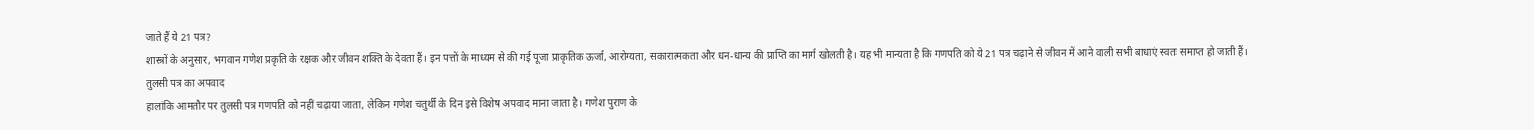जाते हैं ये 21 पत्र?
शास्त्रों के अनुसार, भगवान गणेश प्रकृति के रक्षक और जीवन शक्ति के देवता हैं। इन पत्तों के माध्यम से की गई पूजा प्राकृतिक ऊर्जा, आरोग्यता, सकारात्मकता और धन-धान्य की प्राप्ति का मार्ग खोलती है। यह भी मान्यता है कि गणपति को ये 21 पत्र चढ़ाने से जीवन में आने वाली सभी बाधाएं स्वतः समाप्त हो जाती हैं।
तुलसी पत्र का अपवाद
हालांकि आमतौर पर तुलसी पत्र गणपति को नहीं चढ़ाया जाता, लेकिन गणेश चतुर्थी के दिन इसे विशेष अपवाद माना जाता है। गणेश पुराण के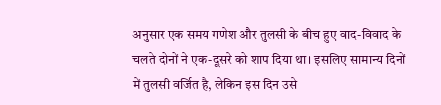अनुसार एक समय गणेश और तुलसी के बीच हुए वाद-विवाद के चलते दोनों ने एक-दूसरे को शाप दिया था। इसलिए सामान्य दिनों में तुलसी वर्जित है, लेकिन इस दिन उसे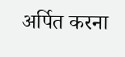अर्पित करना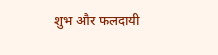शुभ और फलदायी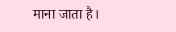माना जाता है।